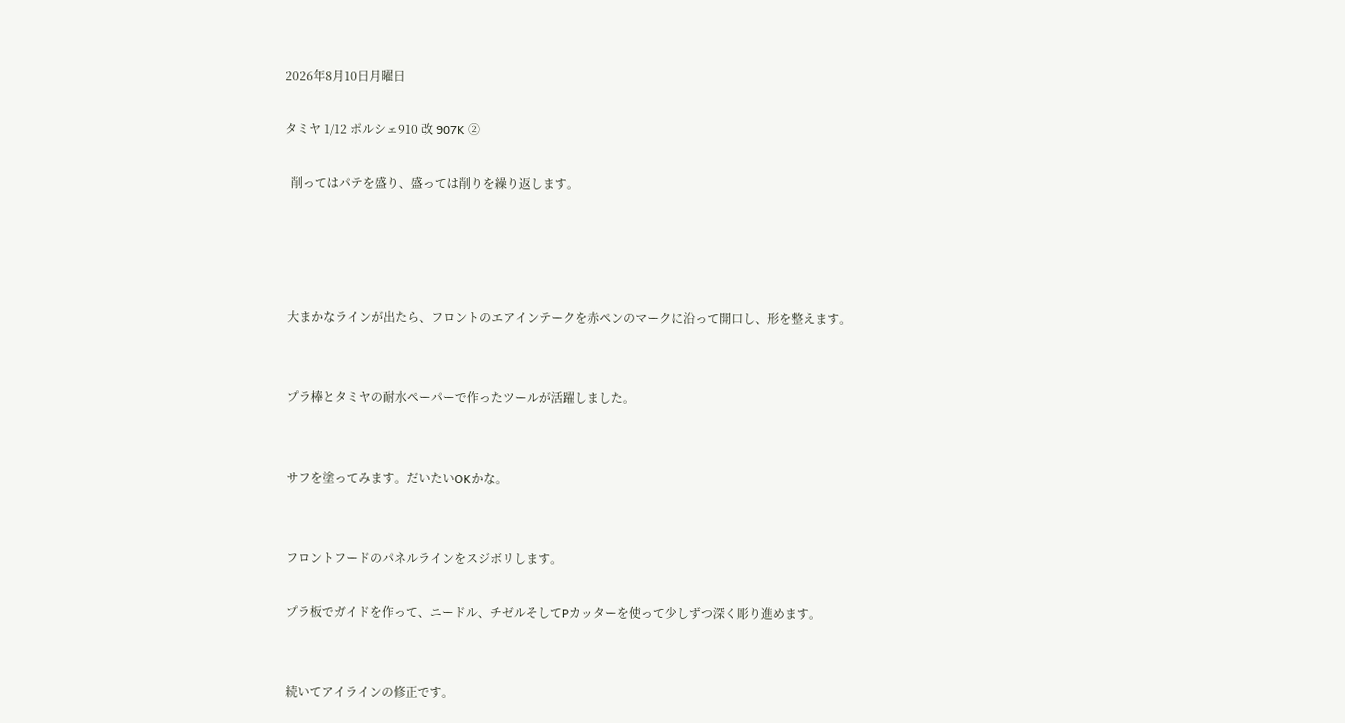2026年8月10日月曜日

タミヤ 1/12 ポルシェ910 改 907K ②

  削ってはパテを盛り、盛っては削りを繰り返します。




 大まかなラインが出たら、フロントのエアインテークを赤ペンのマークに沿って開口し、形を整えます。


 プラ棒とタミヤの耐水ペーパーで作ったツールが活躍しました。


 サフを塗ってみます。だいたいOKかな。


 フロントフードのパネルラインをスジボリします。

 プラ板でガイドを作って、ニードル、チゼルそしてPカッターを使って少しずつ深く彫り進めます。


 続いてアイラインの修正です。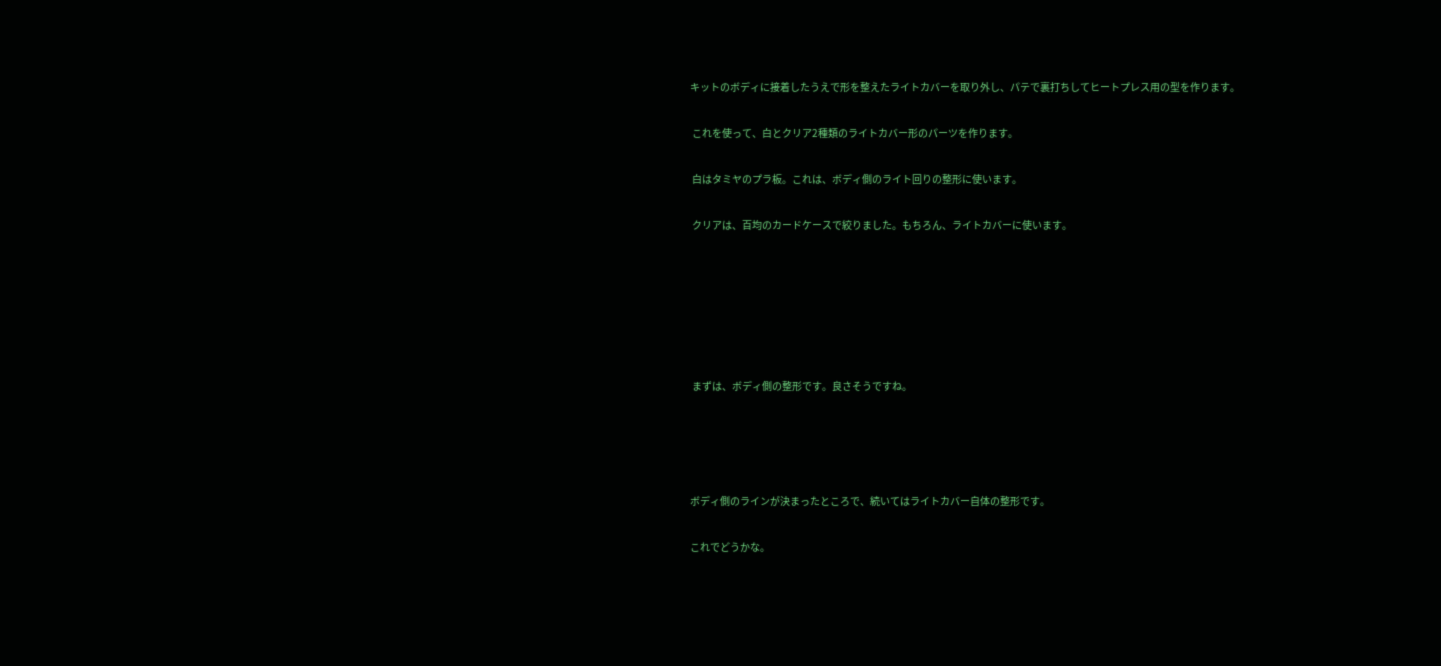キットのボディに接着したうえで形を整えたライトカバーを取り外し、パテで裏打ちしてヒートプレス用の型を作ります。

 これを使って、白とクリア2種類のライトカバー形のパーツを作ります。

 白はタミヤのプラ板。これは、ボディ側のライト回りの整形に使います。

 クリアは、百均のカードケースで絞りました。もちろん、ライトカバーに使います。






 まずは、ボディ側の整形です。良さそうですね。




ボディ側のラインが決まったところで、続いてはライトカバー自体の整形です。

これでどうかな。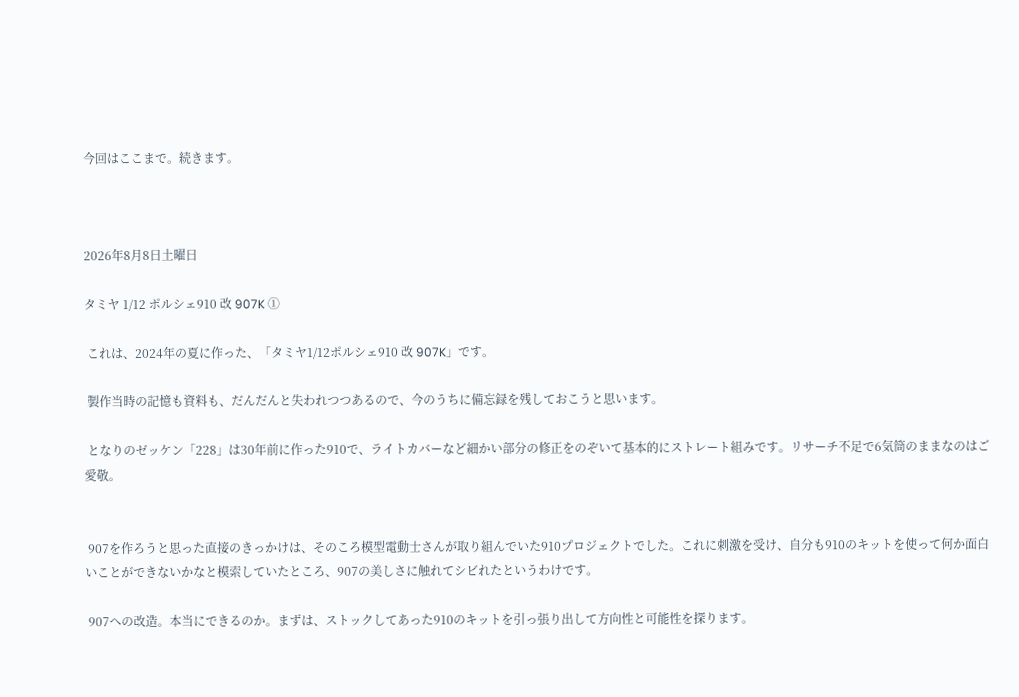今回はここまで。続きます。



2026年8月8日土曜日

タミヤ 1/12 ポルシェ910 改 907K ①

 これは、2024年の夏に作った、「タミヤ1/12ポルシェ910 改 907K」です。

 製作当時の記憶も資料も、だんだんと失われつつあるので、今のうちに備忘録を残しておこうと思います。

 となりのゼッケン「228」は30年前に作った910で、ライトカバーなど細かい部分の修正をのぞいて基本的にストレート組みです。リサーチ不足で6気筒のままなのはご愛敬。


 907を作ろうと思った直接のきっかけは、そのころ模型電動士さんが取り組んでいた910プロジェクトでした。これに刺激を受け、自分も910のキットを使って何か面白いことができないかなと模索していたところ、907の美しさに触れてシビれたというわけです。

 907への改造。本当にできるのか。まずは、ストックしてあった910のキットを引っ張り出して方向性と可能性を探ります。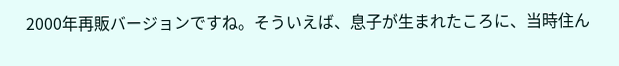2000年再販バージョンですね。そういえば、息子が生まれたころに、当時住ん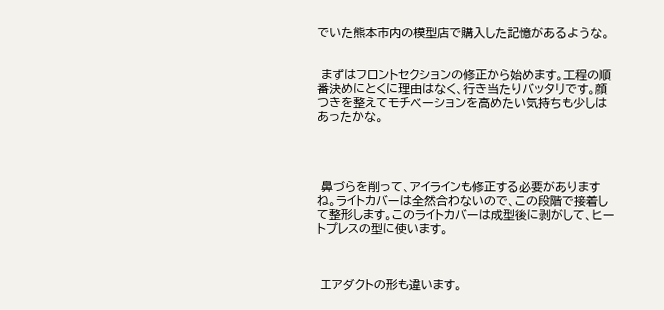でいた熊本市内の模型店で購入した記憶があるような。


 まずはフロントセクションの修正から始めます。工程の順番決めにとくに理由はなく、行き当たりバッタリです。顔つきを整えてモチベーションを高めたい気持ちも少しはあったかな。




 鼻づらを削って、アイラインも修正する必要がありますね。ライトカバーは全然合わないので、この段階で接着して整形します。このライトカバーは成型後に剥がして、ヒートプレスの型に使います。



 エアダクトの形も違います。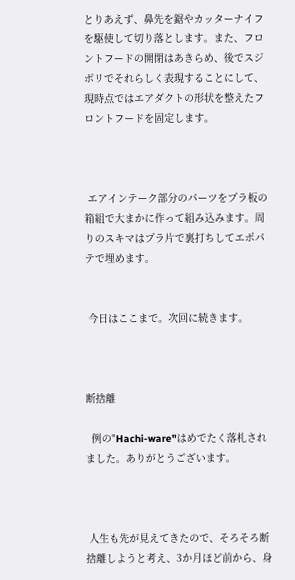とりあえず、鼻先を鋸やカッターナイフを駆使して切り落とします。また、フロントフードの開閉はあきらめ、後でスジボリでそれらしく表現することにして、現時点ではエアダクトの形状を整えたフロントフードを固定します。



 エアインテーク部分のパーツをプラ板の箱組で大まかに作って組み込みます。周りのスキマはプラ片で裏打ちしてエポパテで埋めます。


 今日はここまで。次回に続きます。



断捨離

  例の"Hachi-ware"はめでたく落札されました。ありがとうございます。



 人生も先が見えてきたので、そろそろ断捨離しようと考え、3か月ほど前から、身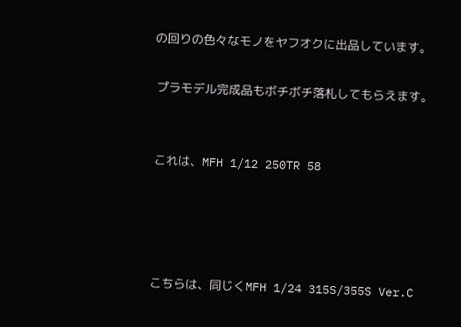の回りの色々なモノをヤフオクに出品しています。

 プラモデル完成品もボチボチ落札してもらえます。


 これは、MFH 1/12 250TR 58




 こちらは、同じくMFH 1/24 315S/355S Ver.C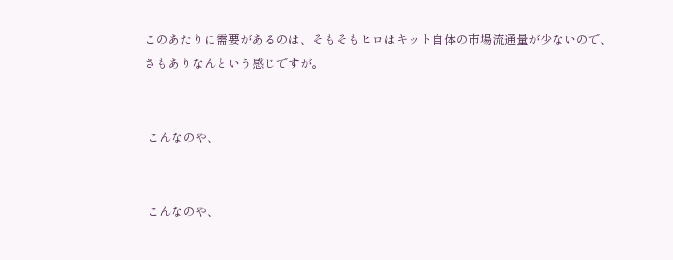このあたりに需要があるのは、そもそもヒロはキット自体の市場流通量が少ないので、さもありなんという感じですが。


 こんなのや、


 こんなのや、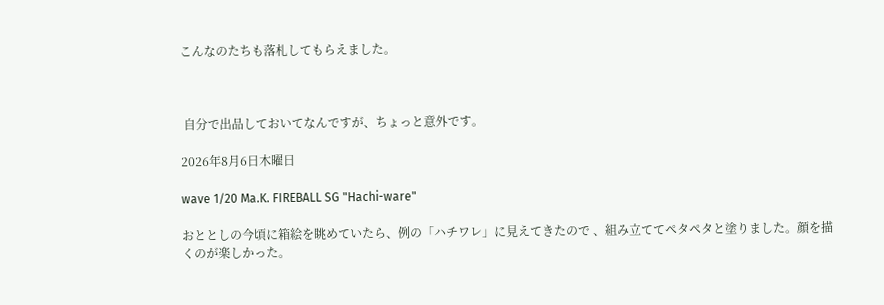こんなのたちも落札してもらえました。



 自分で出品しておいてなんですが、ちょっと意外です。

2026年8月6日木曜日

wave 1/20 Ma.K. FIREBALL SG "Hachi-ware"

おととしの今頃に箱絵を眺めていたら、例の「ハチワレ」に見えてきたので 、組み立ててペタペタと塗りました。顔を描くのが楽しかった。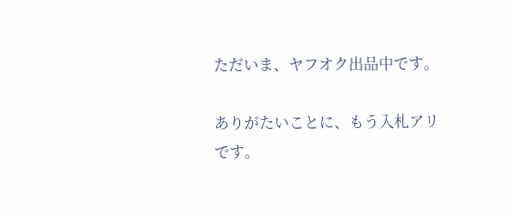ただいま、ヤフオク出品中です。

ありがたいことに、もう入札アリです。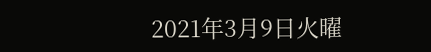2021年3月9日火曜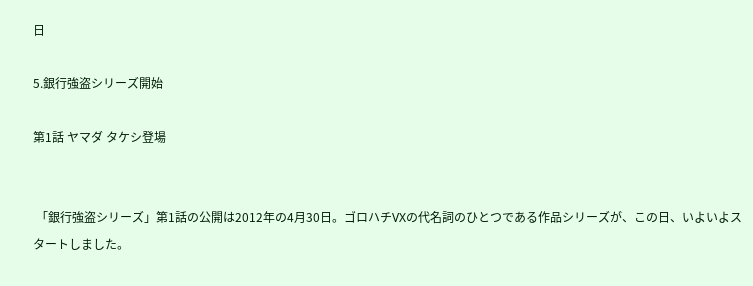日

5.銀行強盗シリーズ開始

第1話 ヤマダ タケシ登場


 「銀行強盗シリーズ」第1話の公開は2012年の4月30日。ゴロハチVXの代名詞のひとつである作品シリーズが、この日、いよいよスタートしました。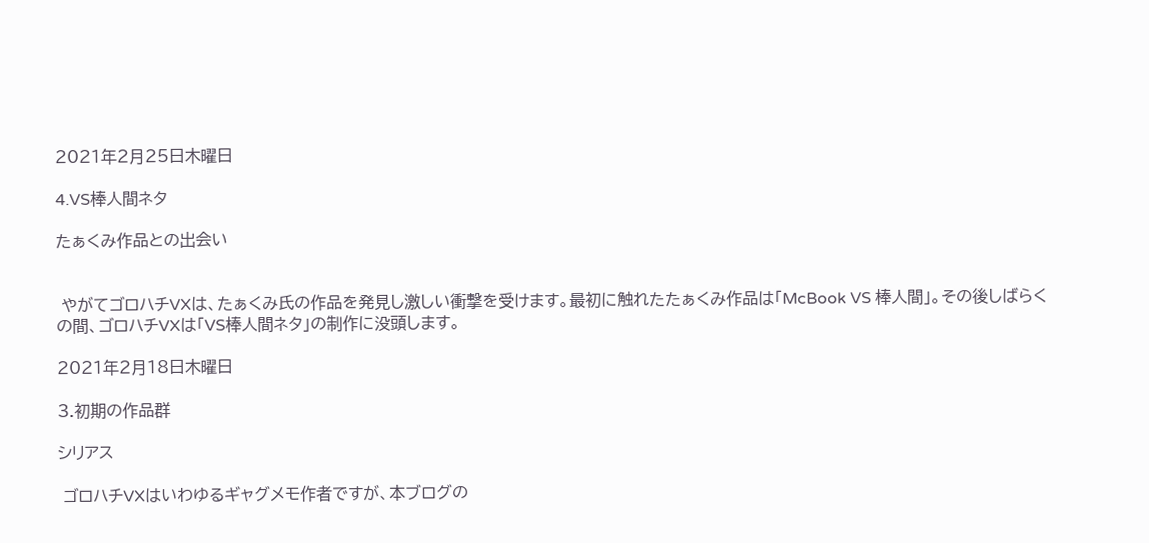2021年2月25日木曜日

4.VS棒人間ネタ

たぁくみ作品との出会い


 やがてゴロハチVXは、たぁくみ氏の作品を発見し激しい衝撃を受けます。最初に触れたたぁくみ作品は「McBook VS 棒人間」。その後しばらくの間、ゴロハチVXは「VS棒人間ネタ」の制作に没頭します。

2021年2月18日木曜日

3.初期の作品群

シリアス

 ゴロハチVXはいわゆるギャグメモ作者ですが、本ブログの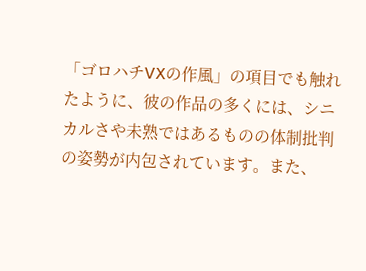「ゴロハチVXの作風」の項目でも触れたように、彼の作品の多くには、シニカルさや未熟ではあるものの体制批判の姿勢が内包されています。また、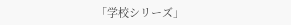「学校シリーズ」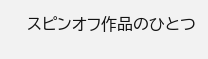スピンオフ作品のひとつ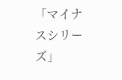「マイナスシリーズ」